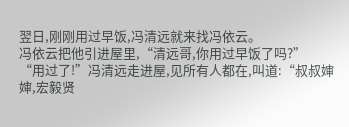翌日,刚刚用过早饭,冯清远就来找冯依云。
冯依云把他引进屋里,“清远哥,你用过早饭了吗?”
“用过了!”冯清远走进屋,见所有人都在,叫道:“叔叔婶婶,宏毅贤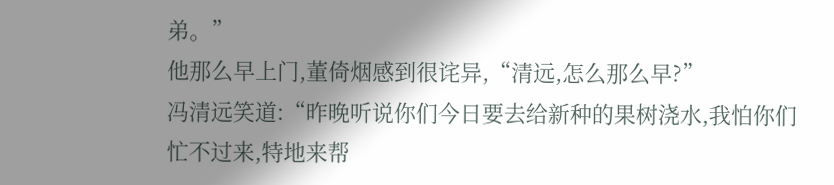弟。”
他那么早上门,董倚烟感到很诧异,“清远,怎么那么早?”
冯清远笑道:“昨晚听说你们今日要去给新种的果树浇水,我怕你们忙不过来,特地来帮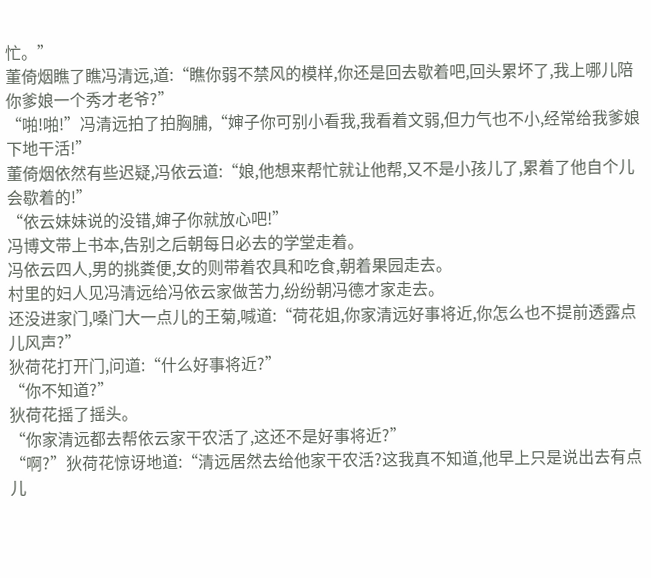忙。”
董倚烟瞧了瞧冯清远,道:“瞧你弱不禁风的模样,你还是回去歇着吧,回头累坏了,我上哪儿陪你爹娘一个秀才老爷?”
“啪!啪!”冯清远拍了拍胸脯,“婶子你可别小看我,我看着文弱,但力气也不小,经常给我爹娘下地干活!”
董倚烟依然有些迟疑,冯依云道:“娘,他想来帮忙就让他帮,又不是小孩儿了,累着了他自个儿会歇着的!”
“依云妹妹说的没错,婶子你就放心吧!”
冯博文带上书本,告别之后朝每日必去的学堂走着。
冯依云四人,男的挑粪便,女的则带着农具和吃食,朝着果园走去。
村里的妇人见冯清远给冯依云家做苦力,纷纷朝冯德才家走去。
还没进家门,嗓门大一点儿的王菊,喊道:“荷花姐,你家清远好事将近,你怎么也不提前透露点儿风声?”
狄荷花打开门,问道:“什么好事将近?”
“你不知道?”
狄荷花摇了摇头。
“你家清远都去帮依云家干农活了,这还不是好事将近?”
“啊?”狄荷花惊讶地道:“清远居然去给他家干农活?这我真不知道,他早上只是说出去有点儿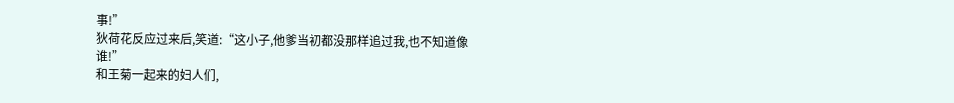事!”
狄荷花反应过来后,笑道:“这小子,他爹当初都没那样追过我,也不知道像谁!”
和王菊一起来的妇人们,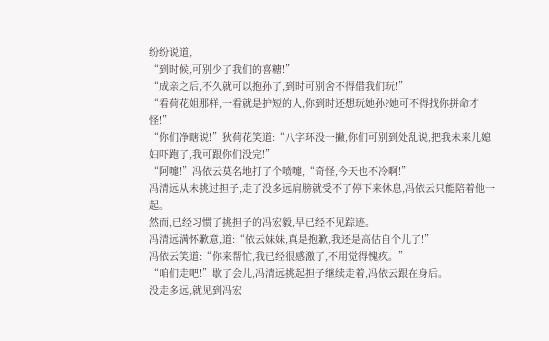纷纷说道,
“到时候,可别少了我们的喜糖!”
“成亲之后,不久就可以抱孙了,到时可别舍不得借我们玩!”
“看荷花姐那样,一看就是护短的人,你到时还想玩她孙?她可不得找你拼命才怪!”
“你们净瞎说!”狄荷花笑道:“八字环没一撇,你们可别到处乱说,把我未来儿媳妇吓跑了,我可跟你们没完!”
“阿嚏!”冯依云莫名地打了个喷嚏,“奇怪,今天也不冷啊!”
冯清远从未挑过担子,走了没多远肩膀就受不了停下来休息,冯依云只能陪着他一起。
然而,已经习惯了挑担子的冯宏毅,早已经不见踪迹。
冯清远满怀歉意,道:“依云妹妹,真是抱歉,我还是高估自个儿了!”
冯依云笑道:“你来帮忙,我已经很感激了,不用觉得愧疚。”
“咱们走吧!”歇了会儿,冯清远挑起担子继续走着,冯依云跟在身后。
没走多远,就见到冯宏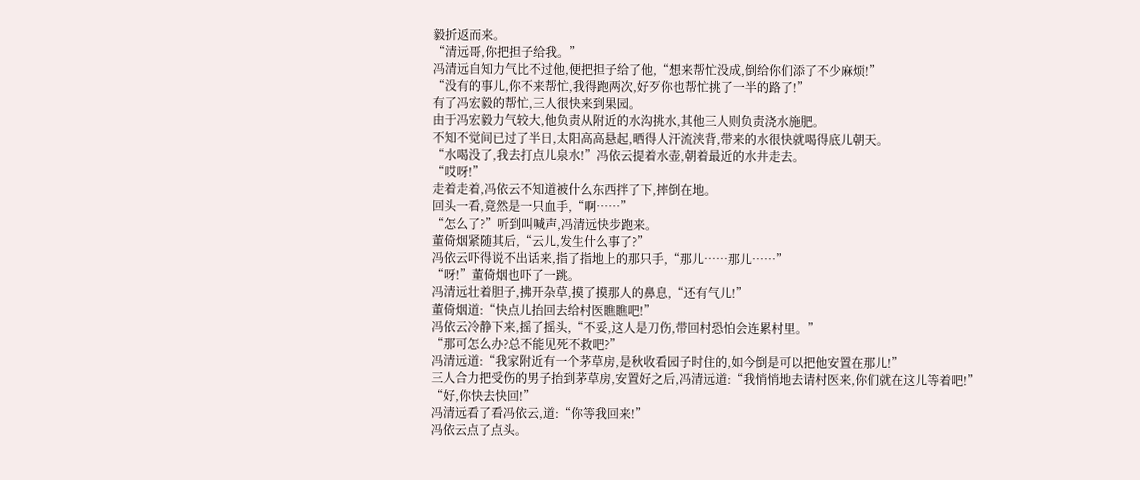毅折返而来。
“清远哥,你把担子给我。”
冯清远自知力气比不过他,便把担子给了他,“想来帮忙没成,倒给你们添了不少麻烦!”
“没有的事儿,你不来帮忙,我得跑两次,好歹你也帮忙挑了一半的路了!”
有了冯宏毅的帮忙,三人很快来到果园。
由于冯宏毅力气较大,他负责从附近的水沟挑水,其他三人则负责浇水施肥。
不知不觉间已过了半日,太阳高高悬起,晒得人汗流浃背,带来的水很快就喝得底儿朝天。
“水喝没了,我去打点儿泉水!”冯依云提着水壶,朝着最近的水井走去。
“哎呀!”
走着走着,冯依云不知道被什么东西拌了下,摔倒在地。
回头一看,竟然是一只血手,“啊……”
“怎么了?”听到叫喊声,冯清远快步跑来。
董倚烟紧随其后,“云儿,发生什么事了?”
冯依云吓得说不出话来,指了指地上的那只手,“那儿……那儿……”
“呀!”董倚烟也吓了一跳。
冯清远壮着胆子,拂开杂草,摸了摸那人的鼻息,“还有气儿!”
董倚烟道:“快点儿抬回去给村医瞧瞧吧!”
冯依云冷静下来,摇了摇头,“不妥,这人是刀伤,带回村恐怕会连累村里。”
“那可怎么办?总不能见死不救吧?”
冯清远道:“我家附近有一个茅草房,是秋收看园子时住的,如今倒是可以把他安置在那儿!”
三人合力把受伤的男子抬到茅草房,安置好之后,冯清远道:“我悄悄地去请村医来,你们就在这儿等着吧!”
“好,你快去快回!”
冯清远看了看冯依云,道:“你等我回来!”
冯依云点了点头。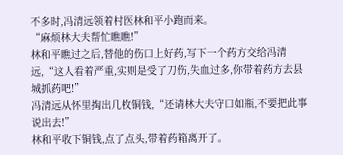不多时,冯清远领着村医林和平小跑而来。
“麻烦林大夫帮忙瞧瞧!”
林和平瞧过之后,替他的伤口上好药,写下一个药方交给冯清远,“这人看着严重,实则是受了刀伤,失血过多,你带着药方去县城抓药吧!”
冯清远从怀里掏出几枚铜钱,“还请林大夫守口如瓶,不要把此事说出去!”
林和平收下铜钱,点了点头,带着药箱离开了。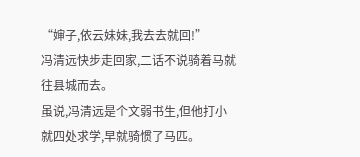“婶子,依云妹妹,我去去就回!”
冯清远快步走回家,二话不说骑着马就往县城而去。
虽说,冯清远是个文弱书生,但他打小就四处求学,早就骑惯了马匹。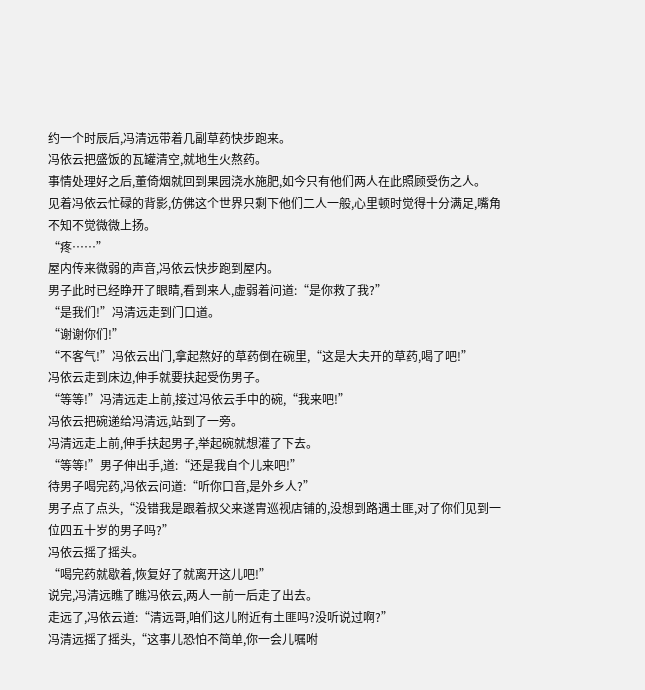约一个时辰后,冯清远带着几副草药快步跑来。
冯依云把盛饭的瓦罐清空,就地生火熬药。
事情处理好之后,董倚烟就回到果园浇水施肥,如今只有他们两人在此照顾受伤之人。
见着冯依云忙碌的背影,仿佛这个世界只剩下他们二人一般,心里顿时觉得十分满足,嘴角不知不觉微微上扬。
“疼……”
屋内传来微弱的声音,冯依云快步跑到屋内。
男子此时已经睁开了眼睛,看到来人,虚弱着问道:“是你救了我?”
“是我们!”冯清远走到门口道。
“谢谢你们!”
“不客气!”冯依云出门,拿起熬好的草药倒在碗里,“这是大夫开的草药,喝了吧!”
冯依云走到床边,伸手就要扶起受伤男子。
“等等!”冯清远走上前,接过冯依云手中的碗,“我来吧!”
冯依云把碗递给冯清远,站到了一旁。
冯清远走上前,伸手扶起男子,举起碗就想灌了下去。
“等等!”男子伸出手,道:“还是我自个儿来吧!”
待男子喝完药,冯依云问道:“听你口音,是外乡人?”
男子点了点头,“没错我是跟着叔父来遂胄巡视店铺的,没想到路遇土匪,对了你们见到一位四五十岁的男子吗?”
冯依云摇了摇头。
“喝完药就歇着,恢复好了就离开这儿吧!”
说完,冯清远瞧了瞧冯依云,两人一前一后走了出去。
走远了,冯依云道:“清远哥,咱们这儿附近有土匪吗?没听说过啊?”
冯清远摇了摇头,“这事儿恐怕不简单,你一会儿嘱咐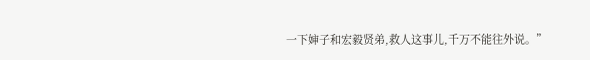一下婶子和宏毅贤弟,救人这事儿,千万不能往外说。”